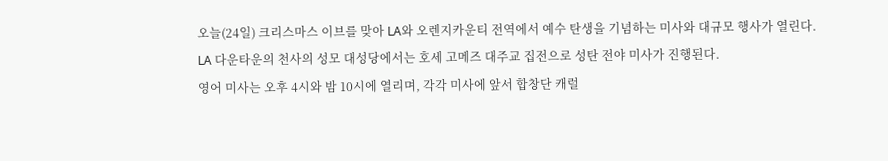오늘(24일) 크리스마스 이브를 맞아 LA와 오렌지카운티 전역에서 예수 탄생을 기념하는 미사와 대규모 행사가 열린다.
LA 다운타운의 천사의 성모 대성당에서는 호세 고메즈 대주교 집전으로 성탄 전야 미사가 진행된다.
영어 미사는 오후 4시와 밤 10시에 열리며, 각각 미사에 앞서 합창단 캐럴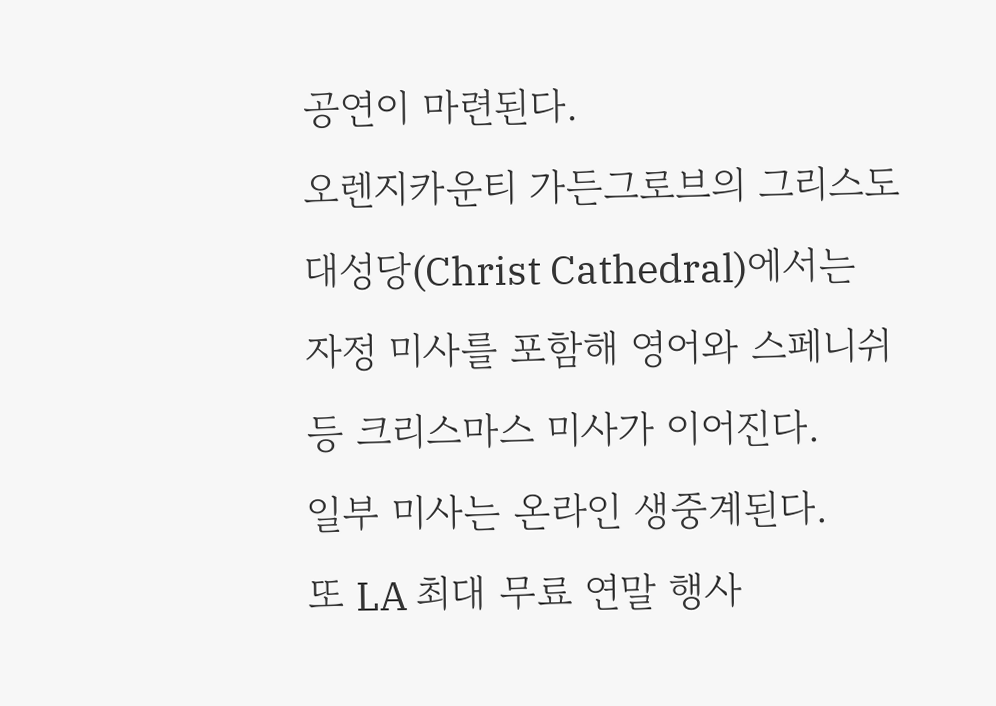공연이 마련된다.
오렌지카운티 가든그로브의 그리스도 대성당(Christ Cathedral)에서는 자정 미사를 포함해 영어와 스페니쉬 등 크리스마스 미사가 이어진다.
일부 미사는 온라인 생중계된다.
또 LA 최대 무료 연말 행사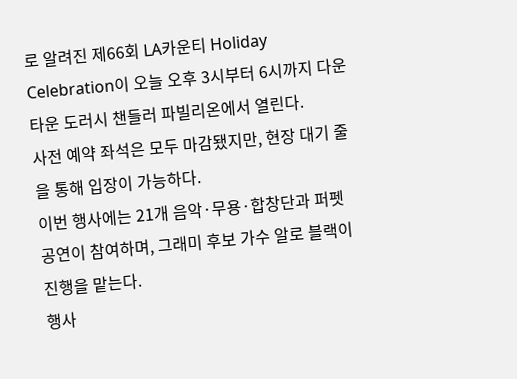로 알려진 제66회 LA카운티 Holiday Celebration이 오늘 오후 3시부터 6시까지 다운타운 도러시 챈들러 파빌리온에서 열린다.
사전 예약 좌석은 모두 마감됐지만, 현장 대기 줄을 통해 입장이 가능하다.
이번 행사에는 21개 음악·무용·합창단과 퍼펫 공연이 참여하며, 그래미 후보 가수 알로 블랙이 진행을 맡는다.
행사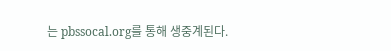는 pbssocal.org를 통해 생중계된다.